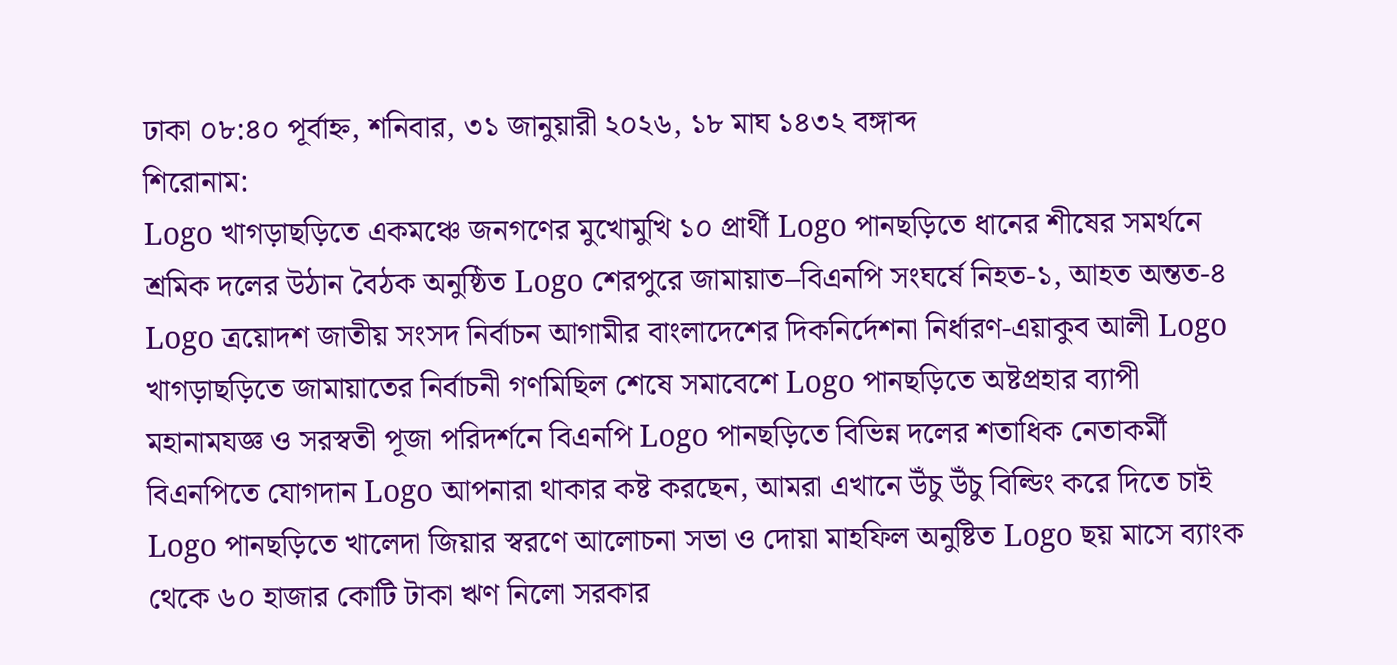ঢাকা ০৮:৪০ পূর্বাহ্ন, শনিবার, ৩১ জানুয়ারী ২০২৬, ১৮ মাঘ ১৪৩২ বঙ্গাব্দ
শিরোনাম:
Logo খাগড়াছড়িতে একমঞ্চে জনগণের মুখোমুখি ১০ প্রার্থী Logo পানছড়িতে ধানের শীষের সমর্থনে শ্রমিক দলের উঠান বৈঠক অনুষ্ঠিত Logo শেরপুরে জামায়াত–বিএনপি সংঘর্ষে নিহত-১, আহত অন্তত-৪ Logo ত্রয়োদশ জাতীয় সংসদ নির্বাচন আগামীর বাংলাদেশের দিকনির্দেশনা নির্ধারণ-এয়াকুব আলী Logo খাগড়াছড়িতে জামায়াতের নির্বাচনী গণমিছিল শেষে সমাবেশে Logo পানছড়িতে অষ্টপ্রহার ব্যাপী মহানামযজ্ঞ ও সরস্বতী পূজা পরিদর্শনে বিএনপি Logo পানছড়িতে বিভিন্ন দলের শতাধিক নেতাকর্মী বিএনপিতে যোগদান Logo আপনারা থাকার কষ্ট করছেন, আমরা এখানে উঁচু উঁচু বিল্ডিং করে দিতে চাই Logo পানছড়িতে খালেদা জিয়ার স্বরণে আলোচনা সভা ও দোয়া মাহফিল অনুষ্টিত Logo ছয় মাসে ব্যাংক থেকে ৬০ হাজার কোটি টাকা ঋণ নিলো সরকার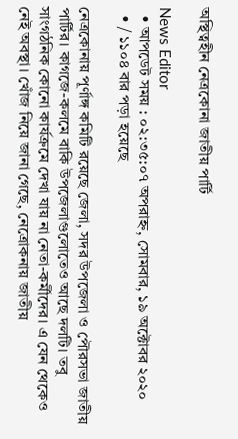অস্থিত্বহীন নেত্রকোনা জাতীয় পার্টি

News Editor
  • আপডেট সময় : ০২:৩৫:০৭ অপরাহ্ন, সোমবার, ১৯ অক্টোবর ২০২০
  • / ১১০৪ বার পড়া হয়েছে

নেত্রকোনায় পূর্ণাঙ্গ কমিটি রয়েছে জেলা, সদর উপজেলা ও পৌরসভা জাতীয় পার্টির। কাগজে-কলমে বাকি উপজেলাগুলোতেও আছে দলটি। তবু সাংগঠনিক কোনো কার্যক্রমে দেখা যায় না নেতা-কর্মীদের। এ যেন থেকেও নেই অবস্থা। খোঁজ নিয়ে জানা গেছে, নেত্রোকনায় জাতীয়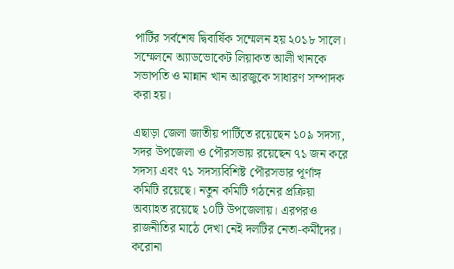পার্টির সর্বশেষ দ্বিবার্ষিক সম্মেলন হয় ২০১৮ সালে। সম্মেলনে অ্যাডভোকেট লিয়াকত আলী খানকে সভাপতি ও মান্নান খান আরজুকে সাধারণ সম্পাদক করা হয়।

এছাড়া জেলা জাতীয় পার্টিতে রয়েছেন ১০৯ সদস্য, সদর উপজেলা ও পৌরসভায় রয়েছেন ৭১ জন করে সদস্য এবং ৭১ সদস্যবিশিষ্ট পৌরসভার পূর্ণাঙ্গ কমিটি রয়েছে। নতুন কমিটি গঠনের প্রক্রিয়া অব্যাহত রয়েছে ১০টি উপজেলায়। এরপরও রাজনীতির মাঠে দেখা নেই দলটির নেতা-কর্মীদের। করোনা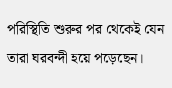পরিস্থিতি শুরুর পর থেকেই যেন তারা ঘরবন্দী হয়ে পড়েছেন।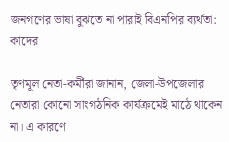জনগণের ভাষা বুঝতে না পারাই বিএনপির ব্যর্থতা: কাদের

তৃণমূল নেতা-কর্মীরা জানান, জেলা-উপজেলার নেতারা কোনো সাংগঠনিক কার্যক্রমেই মাঠে থাকেন না। এ কারণে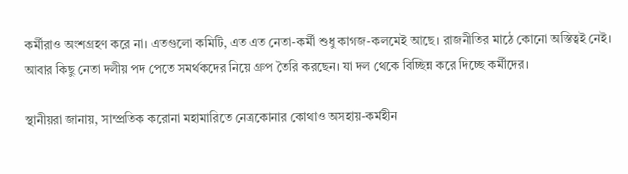কর্মীরাও অংশগ্রহণ করে না। এতগুলো কমিটি, এত এত নেতা-কর্মী শুধু কাগজ-কলমেই আছে। রাজনীতির মাঠে কোনো অস্তিত্বই নেই। আবার কিছু নেতা দলীয় পদ পেতে সমর্থকদের নিয়ে গ্রুপ তৈরি করছেন। যা দল থেকে বিচ্ছিন্ন করে দিচ্ছে কর্মীদের।

স্থানীয়রা জানায়, সাম্প্রতিক করোনা মহামারিতে নেত্রকোনার কোথাও অসহায়-কর্মহীন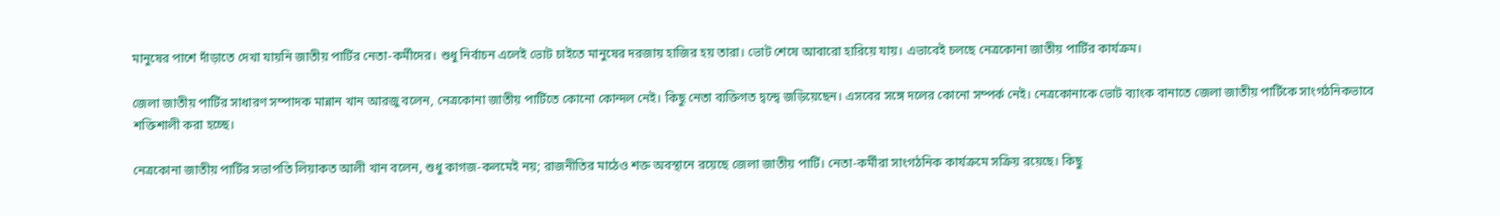মানুষের পাশে দাঁড়াতে দেখা যায়নি জাতীয় পার্টির নেতা-কর্মীদের। শুধু নির্বাচন এলেই ভোট চাইতে মানুষের দরজায় হাজির হয় তারা। ভোট শেষে আবারো হারিয়ে যায়। এভাবেই চলছে নেত্রকোনা জাতীয় পার্টির কার্যক্রম।

জেলা জাতীয় পার্টির সাধারণ সম্পাদক মান্নান খান আরজু বলেন, নেত্রকোনা জাতীয় পার্টিতে কোনো কোন্দল নেই। কিছু নেতা ব্যক্তিগত দ্বন্দ্বে জড়িয়েছেন। এসবের সঙ্গে দলের কোনো সম্পর্ক নেই। নেত্রকোনাকে ভোট ব্যাংক বানাতে জেলা জাতীয় পার্টিকে সাংগঠনিকভাবে শক্তিশালী করা হচ্ছে।

নেত্রকোনা জাতীয় পার্টির সভাপতি লিয়াকত আলী খান বলেন, শুধু কাগজ-কলমেই নয়; রাজনীতির মাঠেও শক্ত অবস্থানে রয়েছে জেলা জাতীয় পার্টি। নেতা-কর্মীরা সাংগঠনিক কার্যক্রমে সক্রিয় রয়েছে। কিছু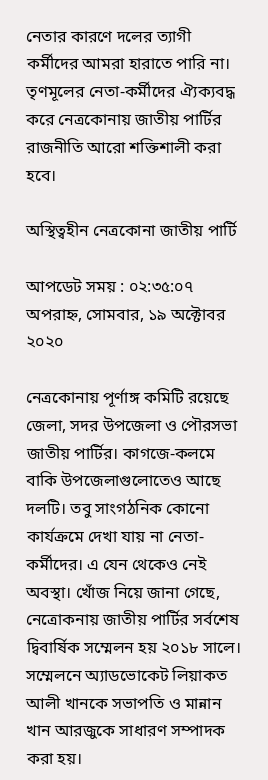নেতার কারণে দলের ত্যাগী কর্মীদের আমরা হারাতে পারি না। তৃণমূলের নেতা-কর্মীদের ঐ্যক্যবদ্ধ করে নেত্রকোনায় জাতীয় পার্টির রাজনীতি আরো শক্তিশালী করা হবে।

অস্থিত্বহীন নেত্রকোনা জাতীয় পার্টি

আপডেট সময় : ০২:৩৫:০৭ অপরাহ্ন, সোমবার, ১৯ অক্টোবর ২০২০

নেত্রকোনায় পূর্ণাঙ্গ কমিটি রয়েছে জেলা, সদর উপজেলা ও পৌরসভা জাতীয় পার্টির। কাগজে-কলমে বাকি উপজেলাগুলোতেও আছে দলটি। তবু সাংগঠনিক কোনো কার্যক্রমে দেখা যায় না নেতা-কর্মীদের। এ যেন থেকেও নেই অবস্থা। খোঁজ নিয়ে জানা গেছে, নেত্রোকনায় জাতীয় পার্টির সর্বশেষ দ্বিবার্ষিক সম্মেলন হয় ২০১৮ সালে। সম্মেলনে অ্যাডভোকেট লিয়াকত আলী খানকে সভাপতি ও মান্নান খান আরজুকে সাধারণ সম্পাদক করা হয়।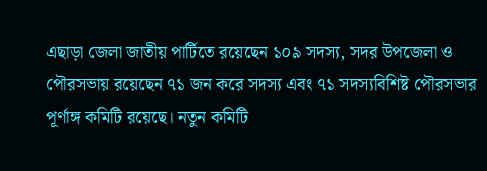এছাড়া জেলা জাতীয় পার্টিতে রয়েছেন ১০৯ সদস্য, সদর উপজেলা ও পৌরসভায় রয়েছেন ৭১ জন করে সদস্য এবং ৭১ সদস্যবিশিষ্ট পৌরসভার পূর্ণাঙ্গ কমিটি রয়েছে। নতুন কমিটি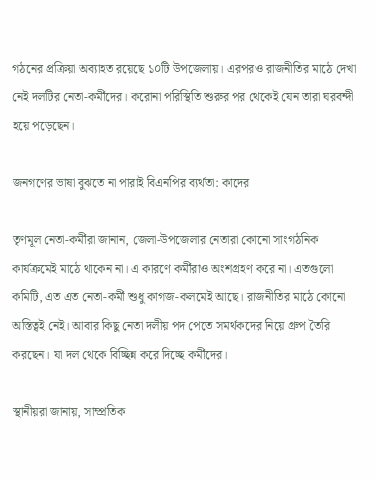গঠনের প্রক্রিয়া অব্যাহত রয়েছে ১০টি উপজেলায়। এরপরও রাজনীতির মাঠে দেখা নেই দলটির নেতা-কর্মীদের। করোনা পরিস্থিতি শুরুর পর থেকেই যেন তারা ঘরবন্দী হয়ে পড়েছেন।

জনগণের ভাষা বুঝতে না পারাই বিএনপির ব্যর্থতা: কাদের

তৃণমূল নেতা-কর্মীরা জানান, জেলা-উপজেলার নেতারা কোনো সাংগঠনিক কার্যক্রমেই মাঠে থাকেন না। এ কারণে কর্মীরাও অংশগ্রহণ করে না। এতগুলো কমিটি, এত এত নেতা-কর্মী শুধু কাগজ-কলমেই আছে। রাজনীতির মাঠে কোনো অস্তিত্বই নেই। আবার কিছু নেতা দলীয় পদ পেতে সমর্থকদের নিয়ে গ্রুপ তৈরি করছেন। যা দল থেকে বিচ্ছিন্ন করে দিচ্ছে কর্মীদের।

স্থানীয়রা জানায়, সাম্প্রতিক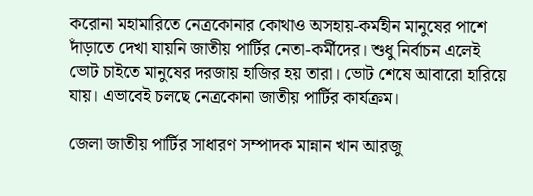করোনা মহামারিতে নেত্রকোনার কোথাও অসহায়-কর্মহীন মানুষের পাশে দাঁড়াতে দেখা যায়নি জাতীয় পার্টির নেতা-কর্মীদের। শুধু নির্বাচন এলেই ভোট চাইতে মানুষের দরজায় হাজির হয় তারা। ভোট শেষে আবারো হারিয়ে যায়। এভাবেই চলছে নেত্রকোনা জাতীয় পার্টির কার্যক্রম।

জেলা জাতীয় পার্টির সাধারণ সম্পাদক মান্নান খান আরজু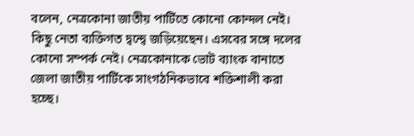বলেন, নেত্রকোনা জাতীয় পার্টিতে কোনো কোন্দল নেই। কিছু নেতা ব্যক্তিগত দ্বন্দ্বে জড়িয়েছেন। এসবের সঙ্গে দলের কোনো সম্পর্ক নেই। নেত্রকোনাকে ভোট ব্যাংক বানাতে জেলা জাতীয় পার্টিকে সাংগঠনিকভাবে শক্তিশালী করা হচ্ছে।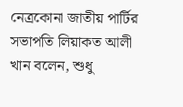নেত্রকোনা জাতীয় পার্টির সভাপতি লিয়াকত আলী খান বলেন, শুধু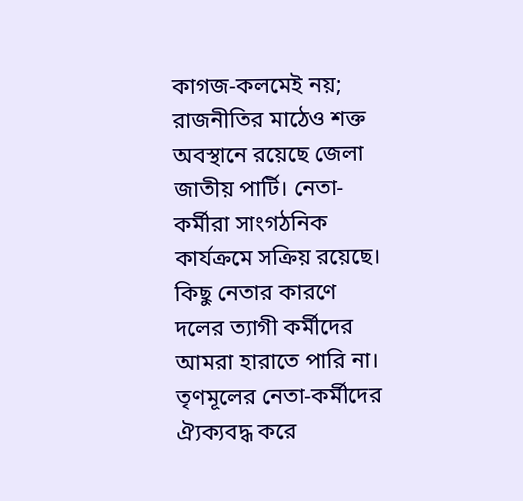কাগজ-কলমেই নয়; রাজনীতির মাঠেও শক্ত অবস্থানে রয়েছে জেলা জাতীয় পার্টি। নেতা-কর্মীরা সাংগঠনিক কার্যক্রমে সক্রিয় রয়েছে। কিছু নেতার কারণে দলের ত্যাগী কর্মীদের আমরা হারাতে পারি না। তৃণমূলের নেতা-কর্মীদের ঐ্যক্যবদ্ধ করে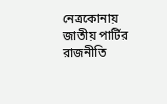নেত্রকোনায় জাতীয় পার্টির রাজনীতি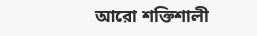আরো শক্তিশালী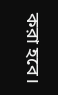করা হবে।